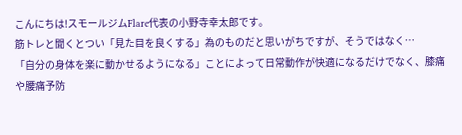こんにちは!スモールジムFlare代表の小野寺幸太郎です。
筋トレと聞くとつい「見た目を良くする」為のものだと思いがちですが、そうではなく…
「自分の身体を楽に動かせるようになる」ことによって日常動作が快適になるだけでなく、膝痛や腰痛予防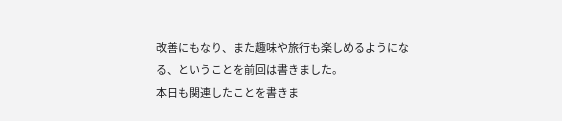改善にもなり、また趣味や旅行も楽しめるようになる、ということを前回は書きました。
本日も関連したことを書きま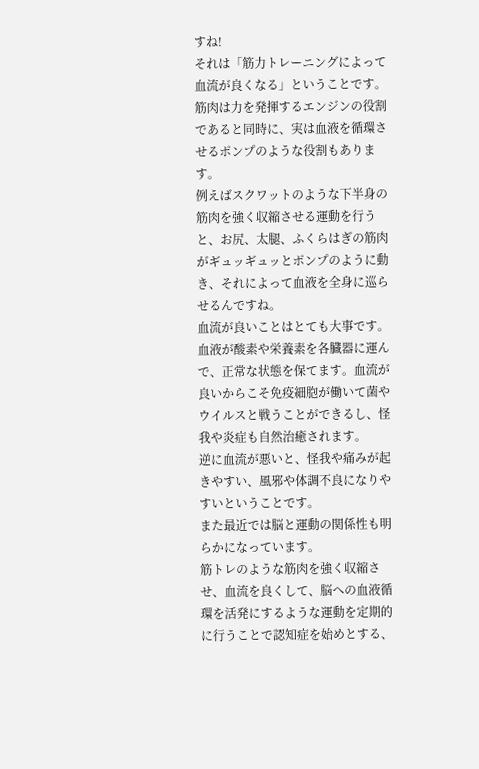すね!
それは「筋力トレーニングによって血流が良くなる」ということです。
筋肉は力を発揮するエンジンの役割であると同時に、実は血液を循環させるポンプのような役割もあります。
例えばスクワットのような下半身の筋肉を強く収縮させる運動を行うと、お尻、太腿、ふくらはぎの筋肉がギュッギュッとポンプのように動き、それによって血液を全身に巡らせるんですね。
血流が良いことはとても大事です。血液が酸素や栄養素を各臓器に運んで、正常な状態を保てます。血流が良いからこそ免疫細胞が働いて菌やウイルスと戦うことができるし、怪我や炎症も自然治癒されます。
逆に血流が悪いと、怪我や痛みが起きやすい、風邪や体調不良になりやすいということです。
また最近では脳と運動の関係性も明らかになっています。
筋トレのような筋肉を強く収縮させ、血流を良くして、脳への血液循環を活発にするような運動を定期的に行うことで認知症を始めとする、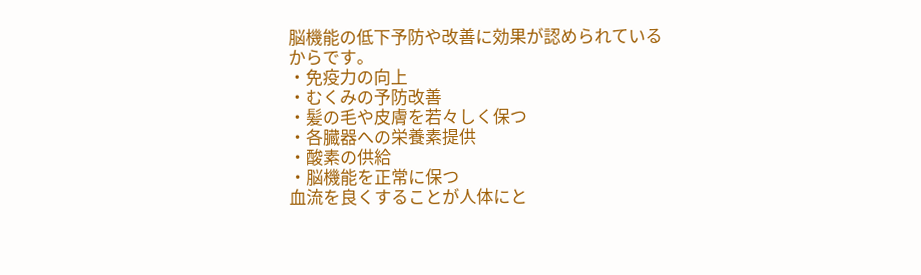脳機能の低下予防や改善に効果が認められているからです。
・免疫力の向上
・むくみの予防改善
・髪の毛や皮膚を若々しく保つ
・各臓器への栄養素提供
・酸素の供給
・脳機能を正常に保つ
血流を良くすることが人体にと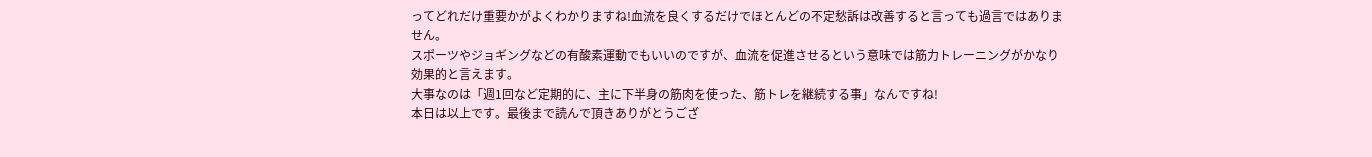ってどれだけ重要かがよくわかりますね!血流を良くするだけでほとんどの不定愁訴は改善すると言っても過言ではありません。
スポーツやジョギングなどの有酸素運動でもいいのですが、血流を促進させるという意味では筋力トレーニングがかなり効果的と言えます。
大事なのは「週1回など定期的に、主に下半身の筋肉を使った、筋トレを継続する事」なんですね!
本日は以上です。最後まで読んで頂きありがとうござ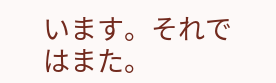います。それではまた。